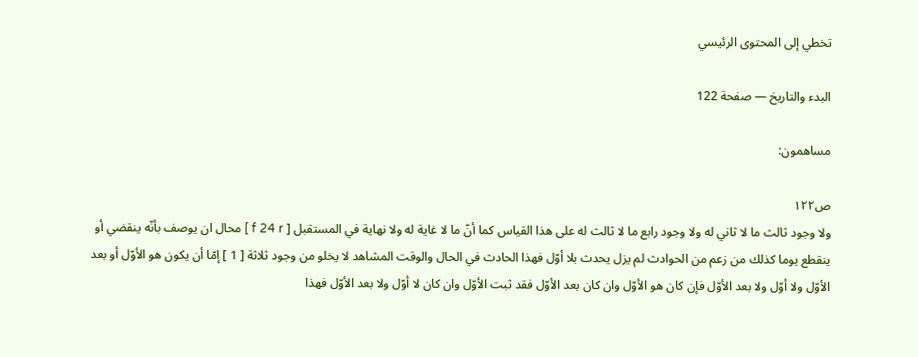تخطي إلى المحتوى الرئيسي

البدء والتاريخ — صفحة 122

مساهمون:

ص١٢٢
ولا وجود ثالث ما لا ثاني له ولا وجود رابع ما لا ثالث له على هذا القياس كما أنّ ما لا غاية له ولا نهاية في المستقبل [ f 24 r ] محال ان يوصف بأنّه ينقضي أو ينقطع يوما كذلك من زعم من الحوادث لم يزل يحدث بلا أوّل فهذا الحادث في الحال والوقت المشاهد لا يخلو من وجود ثلاثة [ 1 ] إمّا أن يكون هو الأوّل أو بعد الأوّل ولا أوّل ولا بعد الأوّل فإن كان هو الأوّل وان كان بعد الأوّل فقد ثبت الأوّل وان كان لا أوّل ولا بعد الأوّل فهذا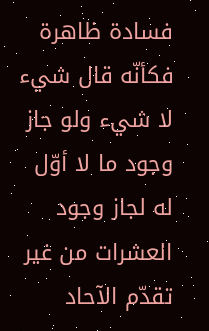فسادة ظاهرة فكأنّه قال شيء لا شيء ولو جاز وجود ما لا أوّل له لجاز وجود العشرات من غير تقدّم الآحاد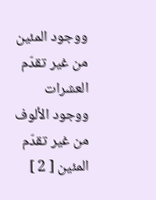ووجود المئين من غير تقدّم العشرات ووجود الألوف من غير تقدّم المئين [ 2 ]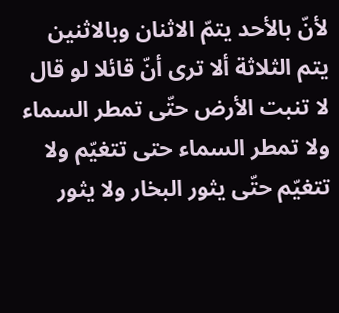لأنّ بالأحد يتمّ الاثنان وبالاثنين يتم الثلاثة ألا ترى أنّ قائلا لو قال لا تنبت الأرض حتّى تمطر السماء ولا تمطر السماء حتى تتغيّم ولا تتغيّم حتّى يثور البخار ولا يثور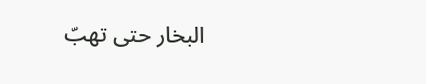البخار حتى تهبّ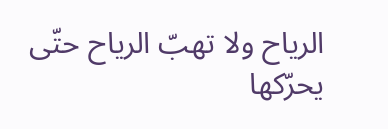الرياح ولا تهبّ الرياح حتّى يحرّكها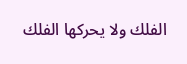الفلك ولا يحركها الفلك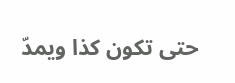حتى تكون كذا ويمدّ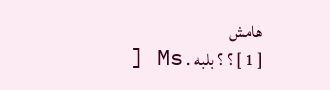هامش
[ 1 ] ؟ ؟ بلبه . Ms [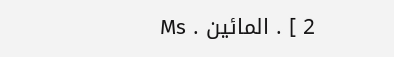2 ] . المائين . Ms